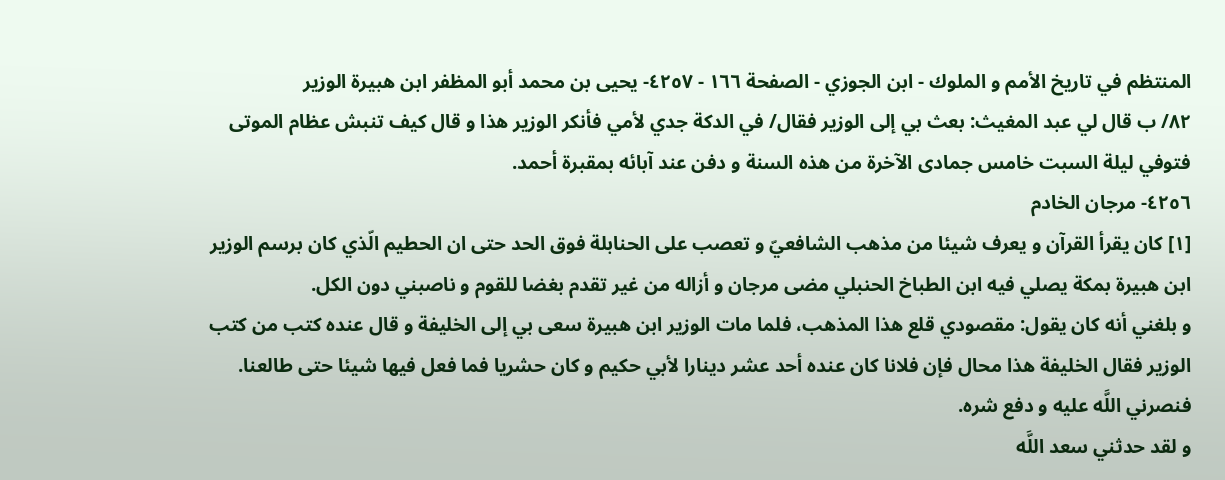المنتظم في تاريخ الأمم و الملوك - ابن الجوزي - الصفحة ١٦٦ - ٤٢٥٧- يحيى بن محمد أبو المظفر ابن هبيرة الوزير
٨٢/ ب قال لي عبد المغيث: بعث بي إلى الوزير فقال/ في الدكة جدي لأمي فأنكر الوزير هذا و قال كيف تنبش عظام الموتى فتوفي ليلة السبت خامس جمادى الآخرة من هذه السنة و دفن عند آبائه بمقبرة أحمد.
٤٢٥٦- مرجان الخادم
[١] كان يقرأ القرآن و يعرف شيئا من مذهب الشافعيّ و تعصب على الحنابلة فوق الحد حتى ان الحطيم الّذي كان برسم الوزير ابن هبيرة بمكة يصلي فيه ابن الطباخ الحنبلي مضى مرجان و أزاله من غير تقدم بغضا للقوم و ناصبني دون الكل.
و بلغني أنه كان يقول: مقصودي قلع هذا المذهب، فلما مات الوزير ابن هبيرة سعى بي إلى الخليفة و قال عنده كتب من كتب الوزير فقال الخليفة هذا محال فإن فلانا كان عنده أحد عشر دينارا لأبي حكيم و كان حشريا فما فعل فيها شيئا حتى طالعنا.
فنصرني اللَّه عليه و دفع شره.
و لقد حدثني سعد اللَّه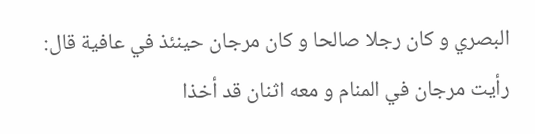البصري و كان رجلا صالحا و كان مرجان حينئذ في عافية قال: رأيت مرجان في المنام و معه اثنان قد أخذا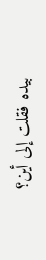بيده فقلت إلى أين؟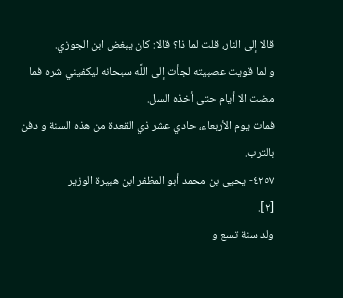قالا إلى النار، قلت لما ذا؟ قالا: كان يبغض ابن الجوزي.
و لما قويت عصبيته لجأت إلى اللَّه سبحانه ليكفيني شره فما مضت الا أيام حتى أخذه السل.
فمات يوم الأربعاء، حادي عشر ذي القعدة من هذه السنة و دفن بالترب.
٤٢٥٧- يحيى بن محمد أبو المظفر ابن هبيرة الوزير
[٢].
ولد سنة تسع و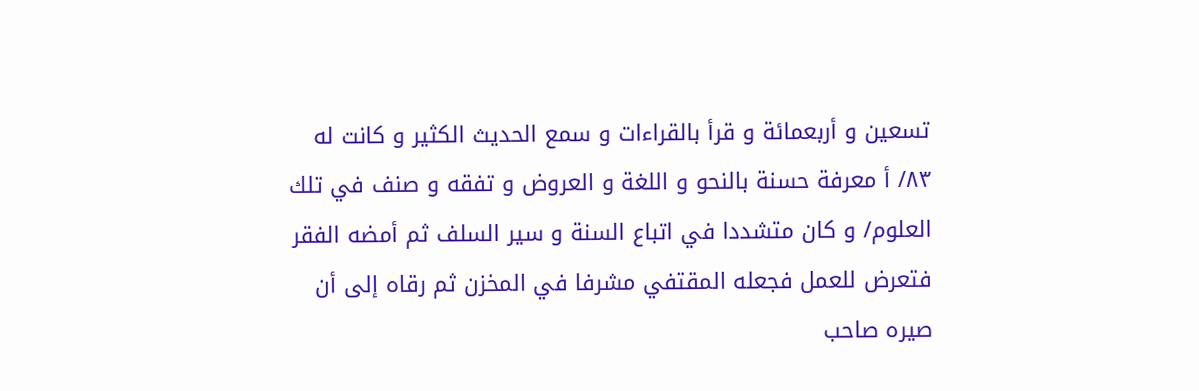تسعين و أربعمائة و قرأ بالقراءات و سمع الحديث الكثير و كانت له ٨٣/ أ معرفة حسنة بالنحو و اللغة و العروض و تفقه و صنف في تلك العلوم/ و كان متشددا في اتباع السنة و سير السلف ثم أمضه الفقر فتعرض للعمل فجعله المقتفي مشرفا في المخزن ثم رقاه إلى أن صيره صاحب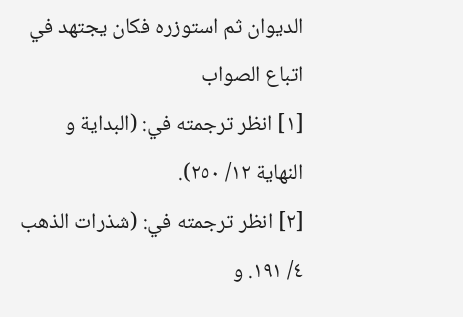الديوان ثم استوزره فكان يجتهد في اتباع الصواب
[١] انظر ترجمته في: (البداية و النهاية ١٢/ ٢٥٠).
[٢] انظر ترجمته في: (شذرات الذهب ٤/ ١٩١. و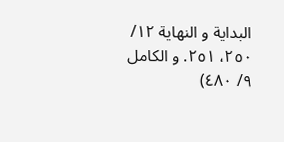البداية و النهاية ١٢/ ٢٥٠، ٢٥١. و الكامل ٩/ ٤٨٠)